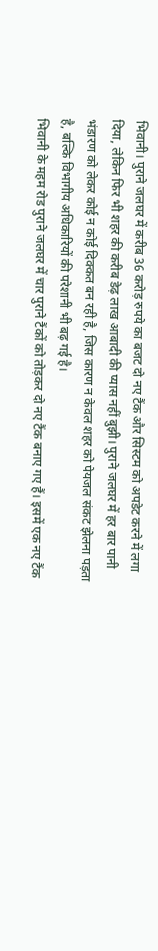भिवानी। पुराने जलघर में करीब 36 करोड़ रुपये का बजट दो नए टैंक और सिस्टम को अपडेट करने में लगा दिया, लेकिन फिर भी शहर की करीब डेढ़ लाख आबादी की प्यास नहीं बुझी। पुराने जलघर में हर बार पानी भंडारण को लेकर कोई न कोई दिक्कत बन रही है, जिस कारण न केवल शहर को पेयजल संकट झेलना पड़ता है, बल्कि विभागीय अधिकारियों की परेशानी भी बढ़ गई है।
भिवानी के महम रोड पुराने जलघर में चार पुराने टैंकों को तोड़कर दो नए टैंक बनाए गए हैं। इसमें एक नए टैंक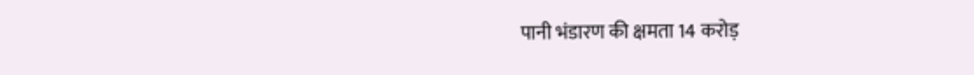पानी भंडारण की क्षमता 14 करोड़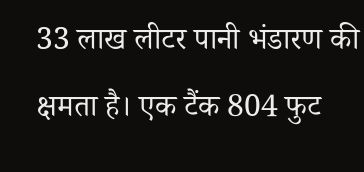33 लाख लीटर पानी भंडारण की क्षमता है। एक टैंक 804 फुट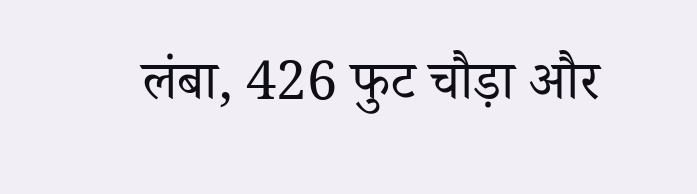लंबा, 426 फुट चौड़ा और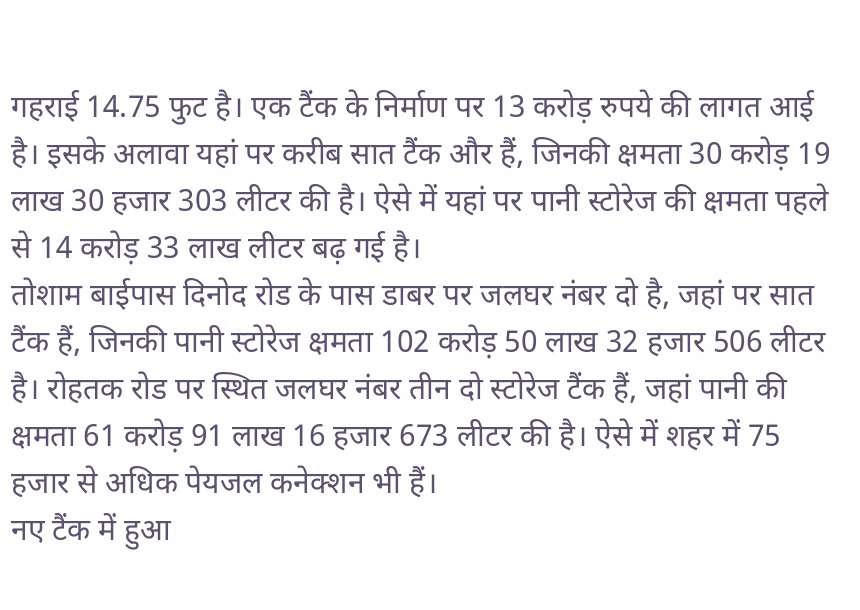गहराई 14.75 फुट है। एक टैंक के निर्माण पर 13 करोड़ रुपये की लागत आई है। इसके अलावा यहां पर करीब सात टैंक और हैं, जिनकी क्षमता 30 करोड़ 19 लाख 30 हजार 303 लीटर की है। ऐसे में यहां पर पानी स्टोरेज की क्षमता पहले से 14 करोड़ 33 लाख लीटर बढ़ गई है।
तोशाम बाईपास दिनोद रोड के पास डाबर पर जलघर नंबर दो है, जहां पर सात टैंक हैं, जिनकी पानी स्टोरेज क्षमता 102 करोड़ 50 लाख 32 हजार 506 लीटर है। रोहतक रोड पर स्थित जलघर नंबर तीन दो स्टोरेज टैंक हैं, जहां पानी की क्षमता 61 करोड़ 91 लाख 16 हजार 673 लीटर की है। ऐसे में शहर में 75 हजार से अधिक पेयजल कनेक्शन भी हैं।
नए टैंक में हुआ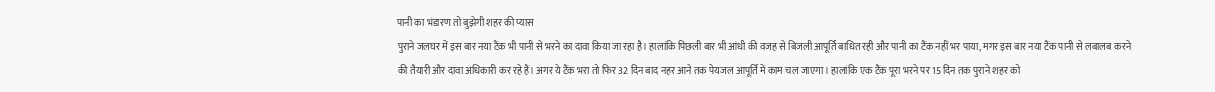पानी का भंडारण तो बुझेगी शहर की प्यास
पुराने जलघर में इस बार नया टैंक भी पानी से भरने का दावा किया जा रहा है। हालांकि पिछली बार भी आंधी की वजह से बिजली आपूर्ति बाधित रही और पानी का टैंक नहीं भर पाया, मगर इस बार नया टैंक पानी से लबालब करने की तैयारी और दावा अधिकारी कर रहे हैं। अगर ये टैंक भरा तो फिर 32 दिन बाद नहर आने तक पेयजल आपूर्ति में काम चल जाएगा। हालांकि एक टैंक पूरा भरने पर 15 दिन तक पुराने शहर को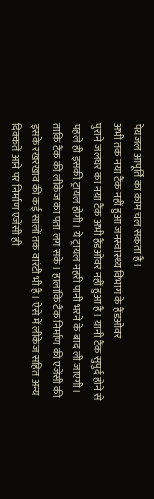पेयजल आपूर्ति का काम चल सकता है।
अभी तक नया टैंक नहीं हुआ जनस्वास्थ्य विभाग के हैंडओवर
पुराने जलघर का नया टैंक अभी हैंडओवर नहीं हुआ है। यानी टैंक सुपुर्द होने से पहले ही इसकी ट्रायल होगी। ये ट्रायल नहरी पानी भरने के बाद ली जाएगी। ताकि टैंक की लीकेज का पता लग सके। हालांकि टैंक निर्माण की एजेंसी की इसके रखरखाव की कई सालों तक वारंटी भी है। ऐसे में लीकेज सहित अन्य दिक्कतें आने पर निर्माण एजेंसी ही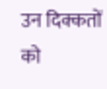उन दिक्कतों को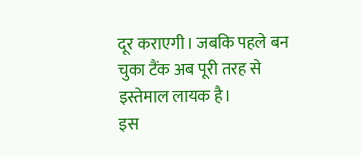दूर कराएगी। जबकि पहले बन चुका टैंक अब पूरी तरह से इस्तेमाल लायक है।
इस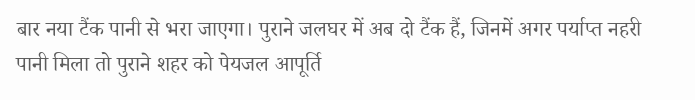बार नया टैंक पानी से भरा जाएगा। पुराने जलघर में अब दो टैंक हैं, जिनमें अगर पर्याप्त नहरी पानी मिला तो पुराने शहर को पेयजल आपूर्ति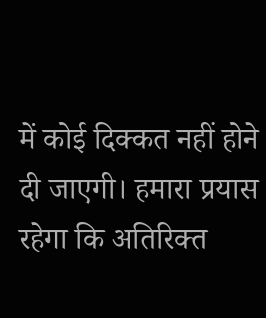में कोई दिक्कत नहीं होने दी जाएगी। हमारा प्रयास रहेगा कि अतिरिक्त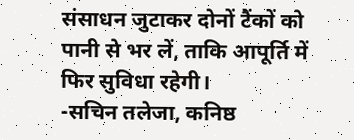संसाधन जुटाकर दोनों टैंकों को पानी से भर लें, ताकि आपूर्ति में फिर सुविधा रहेगी।
-सचिन तलेजा, कनिष्ठ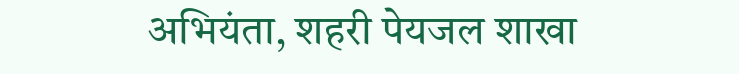अभियंता, शहरी पेयजल शाखा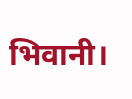भिवानी।